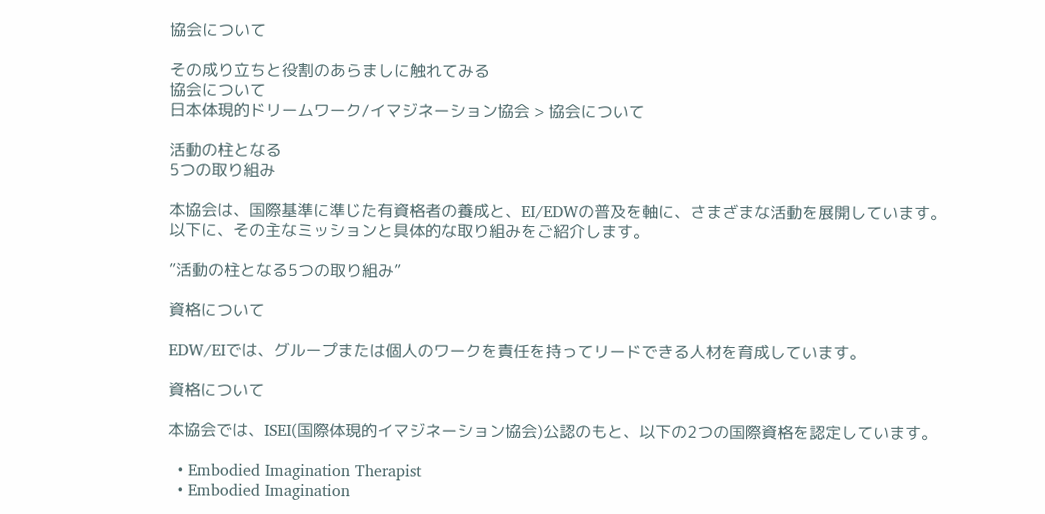協会について

その成り立ちと役割のあらましに触れてみる
協会について
日本体現的ドリームワーク/イマジネーション協会 > 協会について

活動の柱となる
5つの取り組み

本協会は、国際基準に準じた有資格者の養成と、EI/EDWの普及を軸に、さまざまな活動を展開しています。
以下に、その主なミッションと具体的な取り組みをご紹介します。

”活動の柱となる5つの取り組み”

資格について

EDW/EIでは、グループまたは個人のワークを責任を持ってリードできる人材を育成しています。

資格について

本協会では、ISEI(国際体現的イマジネーション協会)公認のもと、以下の2つの国際資格を認定しています。

  • Embodied Imagination Therapist
  • Embodied Imagination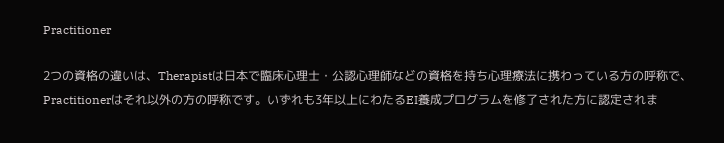Practitioner

2つの資格の違いは、Therapistは日本で臨床心理士・公認心理師などの資格を持ち心理療法に携わっている方の呼称で、Practitionerはそれ以外の方の呼称です。いずれも3年以上にわたるEI養成プログラムを修了された方に認定されま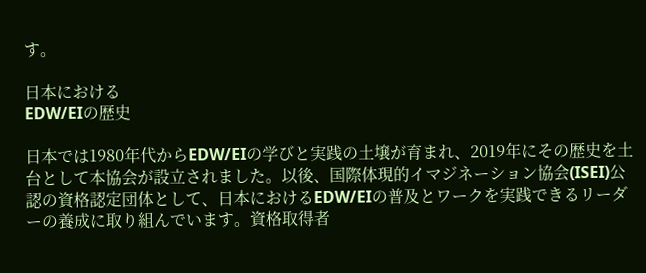す。

日本における
EDW/EIの歴史

日本では1980年代からEDW/EIの学びと実践の土壌が育まれ、2019年にその歴史を土台として本協会が設立されました。以後、国際体現的イマジネーション協会(ISEI)公認の資格認定団体として、日本におけるEDW/EIの普及とワークを実践できるリーダーの養成に取り組んでいます。資格取得者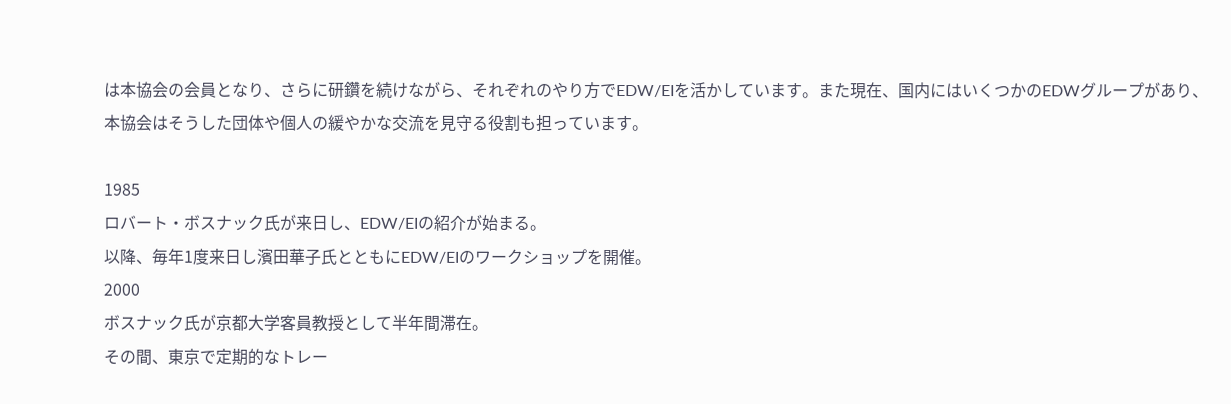は本協会の会員となり、さらに研鑽を続けながら、それぞれのやり方でEDW/EIを活かしています。また現在、国内にはいくつかのEDWグループがあり、本協会はそうした団体や個人の緩やかな交流を見守る役割も担っています。

1985
ロバート・ボスナック氏が来日し、EDW/EIの紹介が始まる。
以降、毎年1度来日し濱田華子氏とともにEDW/EIのワークショップを開催。
2000
ボスナック氏が京都大学客員教授として半年間滞在。
その間、東京で定期的なトレー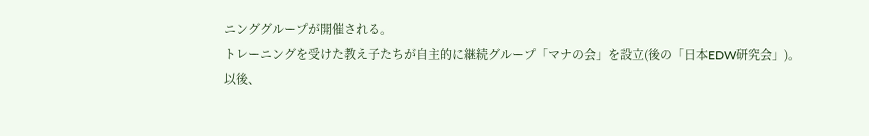ニンググループが開催される。
トレーニングを受けた教え子たちが自主的に継続グループ「マナの会」を設立(後の「日本EDW研究会」)。
以後、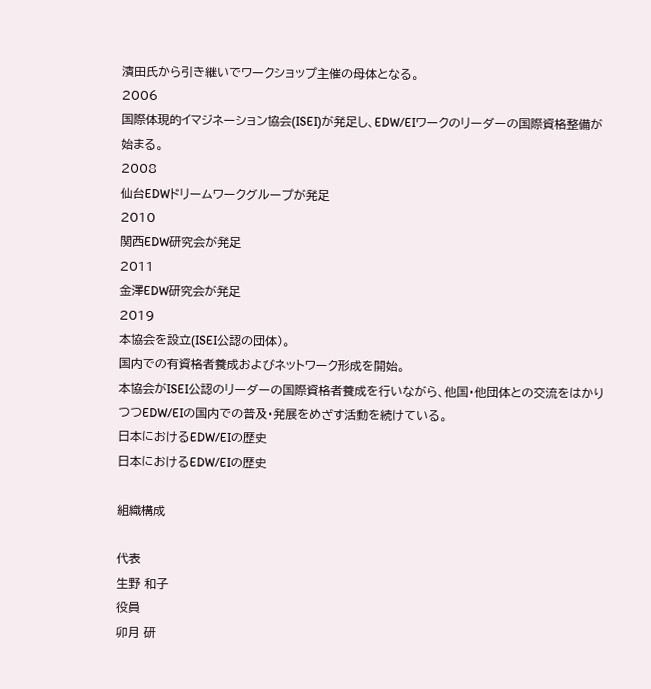濱田氏から引き継いでワークショップ主催の母体となる。
2006
国際体現的イマジネーション協会(ISEI)が発足し、EDW/EIワークのリーダーの国際資格整備が始まる。
2008
仙台EDWドリームワークグループが発足
2010
関西EDW研究会が発足
2011
金澤EDW研究会が発足
2019
本協会を設立(ISEI公認の団体)。
国内での有資格者養成およびネットワーク形成を開始。
本協会がISEI公認のリーダーの国際資格者養成を行いながら、他国・他団体との交流をはかりつつEDW/EIの国内での普及・発展をめざす活動を続けている。
日本におけるEDW/EIの歴史
日本におけるEDW/EIの歴史

組織構成

代表
生野 和子
役員
卯月 研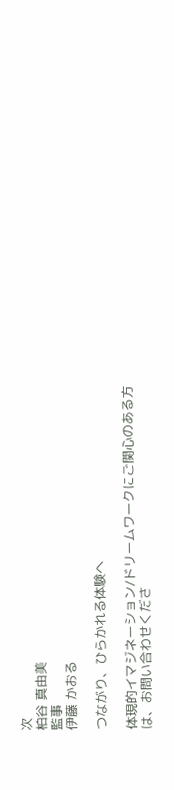次
柏谷 真由美
監事
伊藤 かおる

つながり、ひらかれる体験へ

体現的イマジネーション/ドリームワークにご関心のある方は、お問い合わせくださ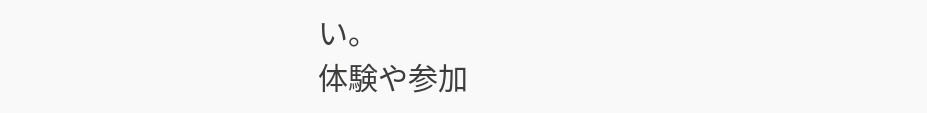い。
体験や参加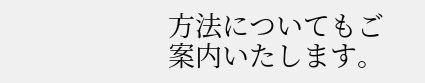方法についてもご案内いたします。